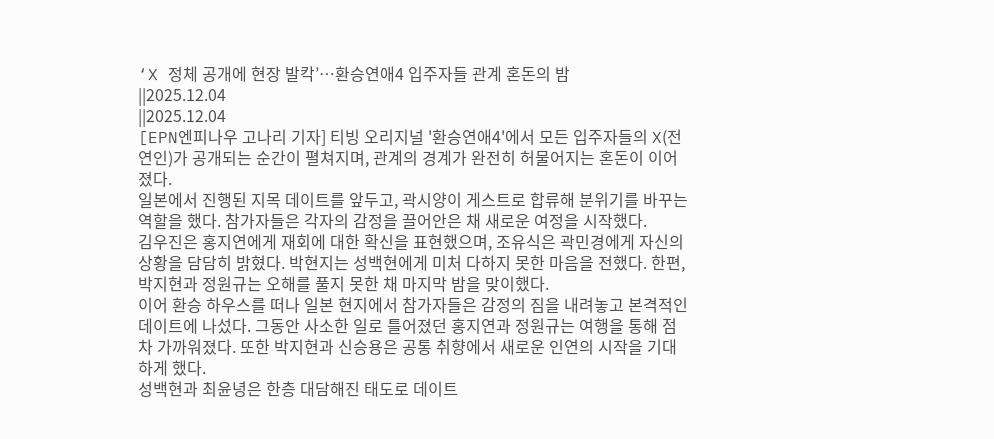‘X 정체 공개에 현장 발칵’…환승연애4 입주자들 관계 혼돈의 밤
||2025.12.04
||2025.12.04
[EPN엔피나우 고나리 기자] 티빙 오리지널 '환승연애4'에서 모든 입주자들의 X(전 연인)가 공개되는 순간이 펼쳐지며, 관계의 경계가 완전히 허물어지는 혼돈이 이어졌다.
일본에서 진행된 지목 데이트를 앞두고, 곽시양이 게스트로 합류해 분위기를 바꾸는 역할을 했다. 참가자들은 각자의 감정을 끌어안은 채 새로운 여정을 시작했다.
김우진은 홍지연에게 재회에 대한 확신을 표현했으며, 조유식은 곽민경에게 자신의 상황을 담담히 밝혔다. 박현지는 성백현에게 미처 다하지 못한 마음을 전했다. 한편, 박지현과 정원규는 오해를 풀지 못한 채 마지막 밤을 맞이했다.
이어 환승 하우스를 떠나 일본 현지에서 참가자들은 감정의 짐을 내려놓고 본격적인 데이트에 나섰다. 그동안 사소한 일로 틀어졌던 홍지연과 정원규는 여행을 통해 점차 가까워졌다. 또한 박지현과 신승용은 공통 취향에서 새로운 인연의 시작을 기대하게 했다.
성백현과 최윤녕은 한층 대담해진 태도로 데이트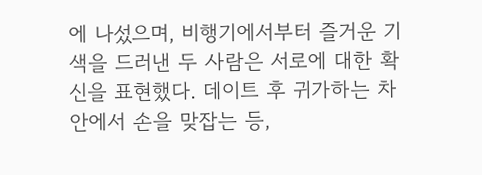에 나섰으며, 비행기에서부터 즐거운 기색을 드러낸 두 사람은 서로에 대한 확신을 표현했다. 데이트 후 귀가하는 차 안에서 손을 맞잡는 등,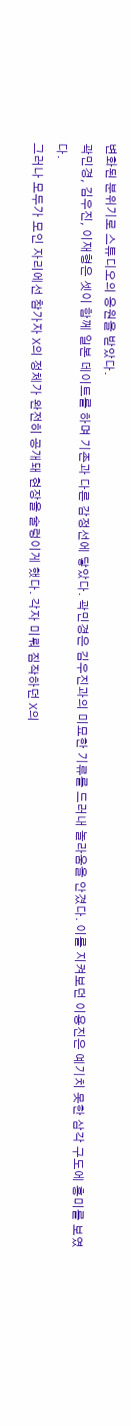변화된 분위기로 스튜디오의 응원을 받았다.
곽민경, 김우진, 이재형은 셋이 함께 일본 데이트를 하며 기존과 다른 감정선에 닿았다. 곽민경은 김우진과의 미묘한 기류를 드러내 놀라움을 안겼다. 이를 지켜보던 이용진은 예기치 못한 삼각 구도에 흥미를 보였다.
그러나 모두가 모인 자리에선 참가자 X의 정체가 완전히 공개돼 현장을 술렁이게 했다. 각자 미뤄 짐작하던 X의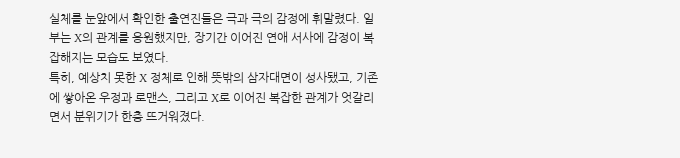실체를 눈앞에서 확인한 출연진들은 극과 극의 감정에 휘말렸다. 일부는 X의 관계를 응원했지만, 장기간 이어진 연애 서사에 감정이 복잡해지는 모습도 보였다.
특히, 예상치 못한 X 정체로 인해 뜻밖의 삼자대면이 성사됐고, 기존에 쌓아온 우정과 로맨스, 그리고 X로 이어진 복잡한 관계가 엇갈리면서 분위기가 한층 뜨거워졌다.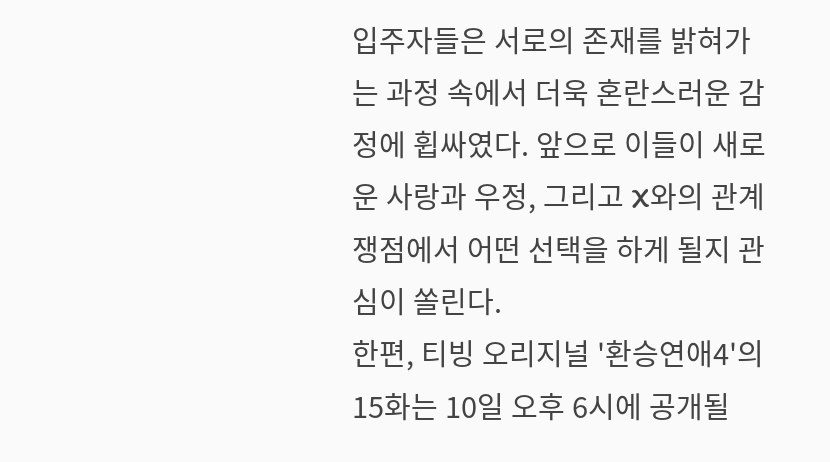입주자들은 서로의 존재를 밝혀가는 과정 속에서 더욱 혼란스러운 감정에 휩싸였다. 앞으로 이들이 새로운 사랑과 우정, 그리고 X와의 관계 쟁점에서 어떤 선택을 하게 될지 관심이 쏠린다.
한편, 티빙 오리지널 '환승연애4'의 15화는 10일 오후 6시에 공개될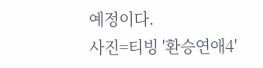예정이다.
사진=티빙 '환승연애4'